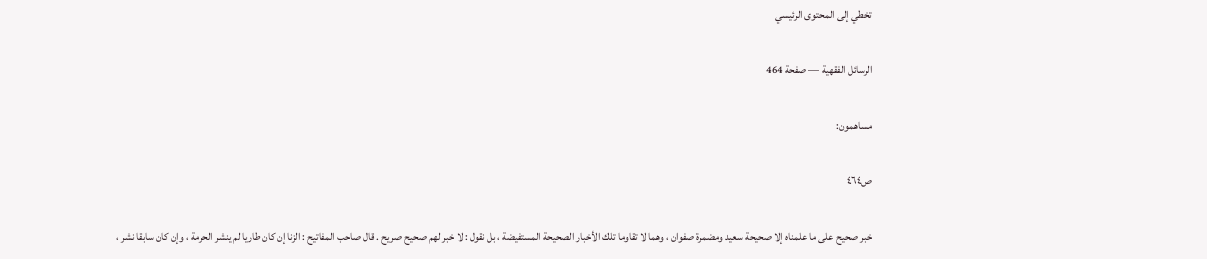تخطي إلى المحتوى الرئيسي

الرسائل الفقهية — صفحة 464

مساهمون:

ص٤٦٤

خبر صحيح على ما علمناه إلا صحيحة سعيد ومضمرة صفوان ، وهما لا تقاوما تلك الأخبار الصحيحة المستفيضة ، بل نقول : لا خبر لهم صحيح صريح . قال صاحب المفاتيح : الزنا إن كان طاريا لم ينشر الحرمة ، وإن كان سابقا نشر ،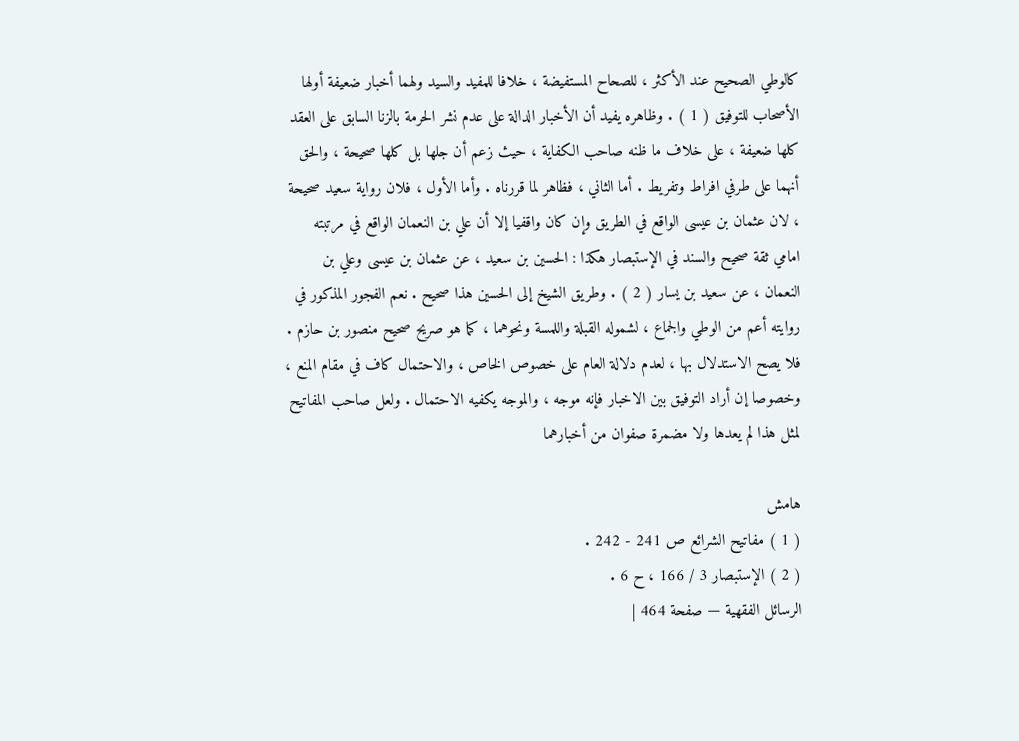كالوطي الصحيح عند الأكثر ، للصحاح المستفيضة ، خلافا للمفيد والسيد ولهما أخبار ضعيفة أولها الأصحاب للتوفيق ( 1 ) . وظاهره يفيد أن الأخبار الدالة على عدم نشر الحرمة بالزنا السابق على العقد كلها ضعيفة ، على خلاف ما ظنه صاحب الكفاية ، حيث زعم أن جلها بل كلها صحيحة ، والحق أنهما على طرفي افراط وتفريط . أما الثاني ، فظاهر لما قررناه . وأما الأول ، فلان رواية سعيد صحيحة ، لان عثمان بن عيسى الواقع في الطريق وإن كان واقفيا إلا أن علي بن النعمان الواقع في مرتبته امامي ثقة صحيح والسند في الإستبصار هكذا : الحسين بن سعيد ، عن عثمان بن عيسى وعلي بن النعمان ، عن سعيد بن يسار ( 2 ) . وطريق الشيخ إلى الحسين هذا صحيح . نعم الفجور المذكور في روايته أعم من الوطي والجماع ، لشموله القبلة واللمسة ونحوهما ، كما هو صريح صحيح منصور بن حازم . فلا يصح الاستدلال بها ، لعدم دلالة العام على خصوص الخاص ، والاحتمال كاف في مقام المنع ، وخصوصا إن أراد التوفيق بين الاخبار فإنه موجه ، والموجه يكفيه الاحتمال . ولعل صاحب المفاتيح لمثل هذا لم يعدها ولا مضمرة صفوان من أخبارهما

هامش
( 1 ) مفاتيح الشرائع ص 241 - 242 .
( 2 ) الإستبصار 3 / 166 ، ح 6 .
الرسائل الفقهية — صفحة 464 |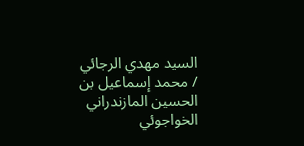السيد مهدي الرجائي / محمد إسماعيل بن الحسين المازندراني الخواجوئي